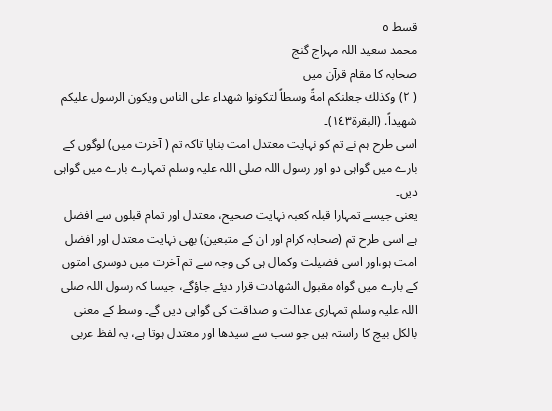قسط ٥
محمد سعید اللہ مہراج گنج
صحابہ کا مقام قرآن میں
( ٢) وكذلك جعلنكم امةً وسطاً لتكونوا شهداء على الناس ويكون الرسول عليكم شهيداً. (البقرة١٤٣)۔
اسی طرح ہم نے تم کو نہایت معتدل امت بنایا تاکہ تم ( آخرت میں) لوگوں کے بارے میں گواہی دو اور رسول اللہ صلی اللہ علیہ وسلم تمہارے بارے میں گواہی دیں۔
یعنی جیسے تمہارا قبلہ کعبہ نہایت صحیح، معتدل اور تمام قبلوں سے افضل ہے اسی طرح تم (صحابہ کرام اور ان کے متبعین) بھی نہایت معتدل اور افضل امت ہو،اور اسی فضیلت وکمال ہی کی وجہ سے تم آخرت میں دوسری امتوں کے بارے میں گواہ مقبول الشھادت قرار دیئے جاؤگے، جیسا کہ رسول اللہ صلی اللہ علیہ وسلم تمہاری عدالت و صداقت کی گواہی دیں گے۔ وسط کے معنی بالکل بیچ کا راستہ ہیں جو سب سے سیدھا اور معتدل ہوتا ہے، یہ لفظ عربی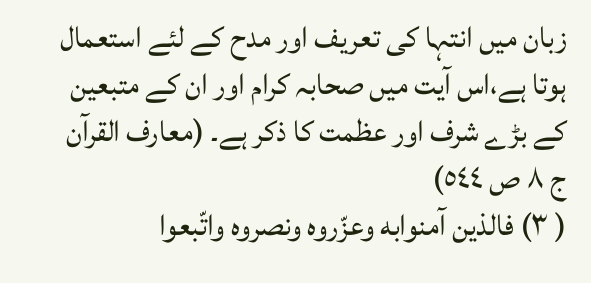زبان میں انتہا کی تعریف اور مدح کے لئے استعمال ہوتا ہے،اس آیت میں صحابہ کرام اور ان کے متبعین کے بڑے شرف اور عظمت کا ذکر ہے۔ (معارف القرآن ج ٨ ص ٥٤٤)
( ٣) فالذين آمنوابه وعزّروه ونصروه واتّبعوا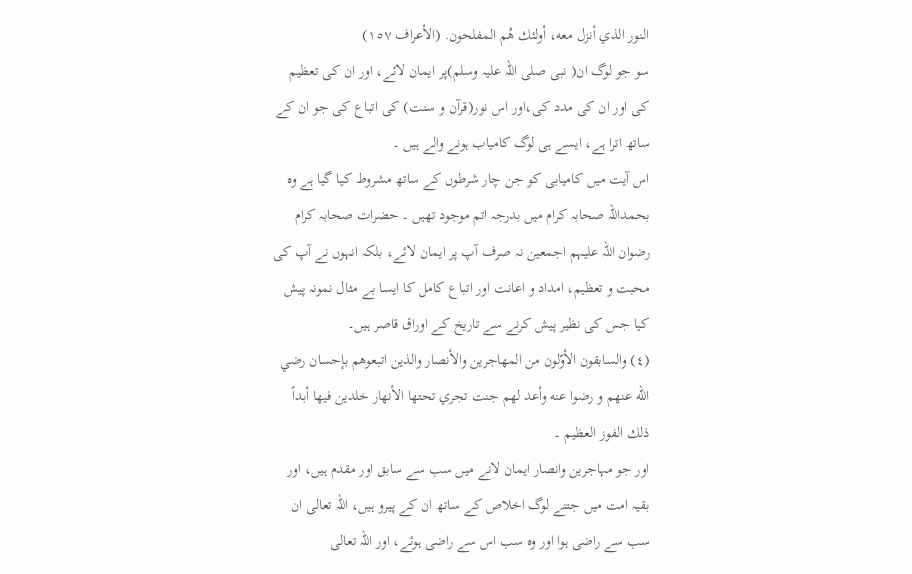النور الذي أنزل معه، أولئك هُم المفلحون. (الأعراف ١٥٧)
سو جو لوگ ان( نبی صلی اللہ علیہ وسلم)پر ایمان لائے، اور ان کی تعظیم کی اور ان کی مدد کی،اور اس نور(قرآن و سنت) کی اتباع کی جو ان کے ساتھ اترا ہے، ایسے ہی لوگ کامیاب ہونے والے ہیں ۔
اس آیت میں کامیابی کو جن چار شرطوں کے ساتھ مشروط کیا گیا ہے وہ بحمداللہ صحابہ کرام میں بدرجہ اتم موجود تھیں ۔ حضرات صحابہ کرام رضوان اللہ علیہم اجمعین نہ صرف آپ پر ایمان لائے، بلکہ انہوں نے آپ کی محبت و تعظیم، امداد و اعانت اور اتباع کامل کا ایسا بے مثال نمونہ پیش کیا جس کی نظیر پیش کرنے سے تاریخ کے اوراق قاصر ہیں۔
(٤) والسابقون الأوّلون من المهاجرين والأنصار والذين اتبعوهم بإحسان رضي الله عنهم و رضوا عنه وأعد لهم جنت تجري تحتها الأنهار خلدين فيها أبداً ذلك الفوز العظیم ۔
اور جو مہاجرین وانصار ایمان لانے میں سب سے سابق اور مقدم ہیں، اور بقیہ امت میں جتنے لوگ اخلاص کے ساتھ ان کے پیرو ہیں، اللہ تعالی ان سب سے راضی ہوا اور وہ سب اس سے راضی ہوئے، اور اللہ تعالی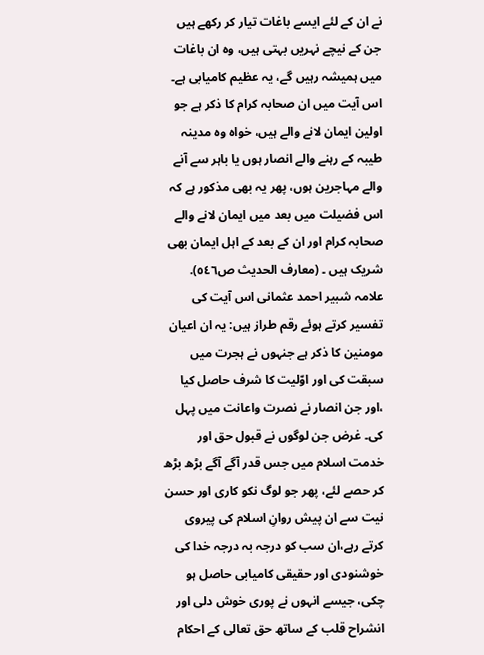نے ان کے لئے ایسے باغات تیار کر رکھے ہیں جن کے نیچے نہریں بہتی ہیں، وہ ان باغات میں ہمیشہ رہیں گے، یہ عظیم کامیابی ہے۔
اس آیت میں ان صحابہ کرام کا ذکر ہے جو اولین ایمان لانے والے ہیں، خواہ وہ مدینہ طیبہ کے رہنے والے انصار ہوں یا باہر سے آنے والے مہاجرین ہوں، پھر یہ بھی مذکور ہے کہ اس فضیلت میں بعد میں ایمان لانے والے صحابہ کرام اور ان کے بعد کے اہل ایمان بھی شریک ہیں ۔ (معارف الحدیث ص٥٤٦).
علامہ شبیر احمد عثمانی اس آیت کی تفسیر کرتے ہوئے رقم طراز ہیں: یہ ان اعیان مومنین کا ذکر ہے جنہوں نے ہجرت میں سبقت کی اور اوّلیت کا شرف حاصل کیا ،اور جن انصار نے نصرت واعانت میں پہل کی۔ غرض جن لوگوں نے قبول حق اور خدمت اسلام میں جس قدر آگے آگے بڑھ بڑھ کر حصے لئے، پھر جو لوگ نکو کاری اور حسن نیت سے ان پیش روانِ اسلام کی پیروی کرتے رہے،ان سب کو درجہ بہ درجہ خدا کی خوشنودی اور حقیقی کامیابی حاصل ہو چکی، جیسے انہوں نے پوری خوش دلی اور انشراح قلب کے ساتھ حق تعالی کے احکام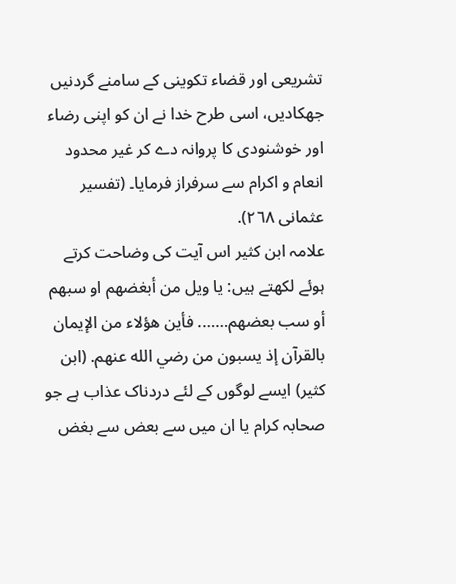تشریعی اور قضاء تکوینی کے سامنے گردنیں جھکادیں، اسی طرح خدا نے ان کو اپنی رضاء اور خوشنودی کا پروانہ دے کر غیر محدود انعام و اکرام سے سرفراز فرمایا۔ (تفسیر عثمانی ٢٦٨).
علامہ ابن کثیر اس آیت کی وضاحت کرتے ہوئے لکھتے ہیں: يا ويل من أبغضهم او سبهم أو سب بعضهم……. فأين هؤلاء من الإيمان بالقرآن إذ يسبون من رضي الله عنهم. (ابن كثير) ایسے لوگوں کے لئے دردناک عذاب ہے جو صحابہ کرام یا ان میں سے بعض سے بغض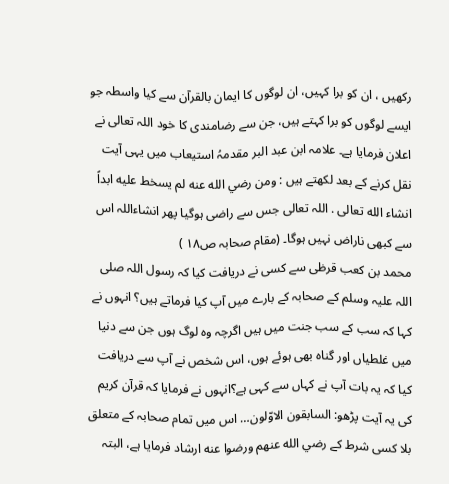رکھیں ، ان کو برا کہیں، ان لوگوں کا ایمان بالقرآن سے کیا واسطہ جو ایسے لوگوں کو برا کہتے ہیں، جن سے رضامندی کا خود اللہ تعالی نے اعلان فرمایا ہے۔ علامہ ابن عبد البر مقدمہُ استیعاب میں یہی آیت نقل کرنے کے بعد لکھتے ہیں : ومن رضي الله عنه لم يسخط عليه ابداً انشاء الله تعالى . اللہ تعالی جس سے راضی ہوگیا پھر انشاءاللہ اس سے کبھی ناراض نہیں ہوگا۔ (مقام صحابہ ص١٨ )
محمد بن کعب قرظی سے کسی نے دریافت کیا کہ رسول اللہ صلی اللہ علیہ وسلم کے صحابہ کے بارے میں آپ کیا فرماتے ہیں؟ انہوں نے کہا کہ سب کے سب جنت میں ہیں اگرچہ وہ لوگ ہوں جن سے دنیا میں غلطیاں اور گناہ بھی ہوئے ہوں، اس شخص نے آپ سے دریافت کیا کہ یہ بات آپ نے کہاں سے کہی ہے؟انہوں نے فرمایا کہ قرآن کریم کی یہ آیت پڑھو: السابقون الاوّلون… اس میں تمام صحابہ کے متعلق بلا کسی شرط کے رضي الله عنهم ورضوا عنه ارشاد فرمایا ہے، البتہ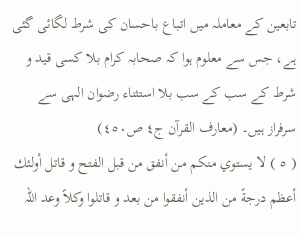تابعین کے معاملہ میں اتباع باحسان کی شرط لگائی گئی ہے، جس سے معلوم ہوا کہ صحابہ کرام بلا کسی قید و شرط کے سب کے سب بلا استثناء رضوان الہی سے سرفراز ہیں۔ (معارف القرآن ج٤ ص٤٥٠)
( ٥ ) لا يستوي منكم من أنفق من قبل الفتح و قاتل أولئك أعظم درجةً من الذين أنفقوا من بعد و قاتلوا وكلاً وعد اللہ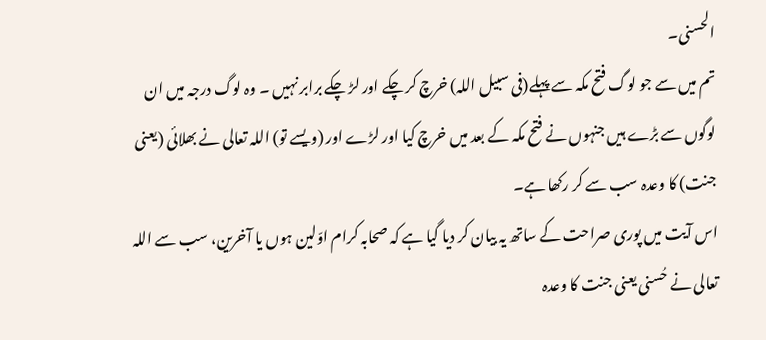الحسنی۔
تم میں سے جو لوگ فتح مکہ سے پہلے(فی سبیل اللہ) خرچ کر چکے اور لڑ چکے برابر نہیں ۔ وہ لوگ درجہ میں ان لوگوں سے بڑے ہیں جنہوں نے فتح مکہ کے بعد میں خرچ کیا اور لڑے اور (ویسے تو) اللہ تعالی نے بھلائی (یعنی جنت) کا وعدہ سب سے کر رکھا ہے۔
اس آیت میں پوری صراحت کے ساتھ یہ بیان کر دیا گیا ہے کہ صحابہ کرام اوّلین ہوں یا آخرین، سب سے اللہ تعالی نے حُسنی یعنی جنت کا وعدہ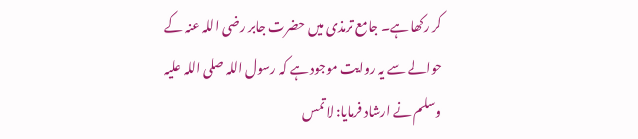کر رکھا ہے۔ جامع ترمذی میں حضرت جابر رضی اللہ عنہ کے حوالے سے یہ روایت موجود ہے کہ رسول اللہ صلی اللہ علیہ وسلم نے ارشاد فرمایا: لا تمس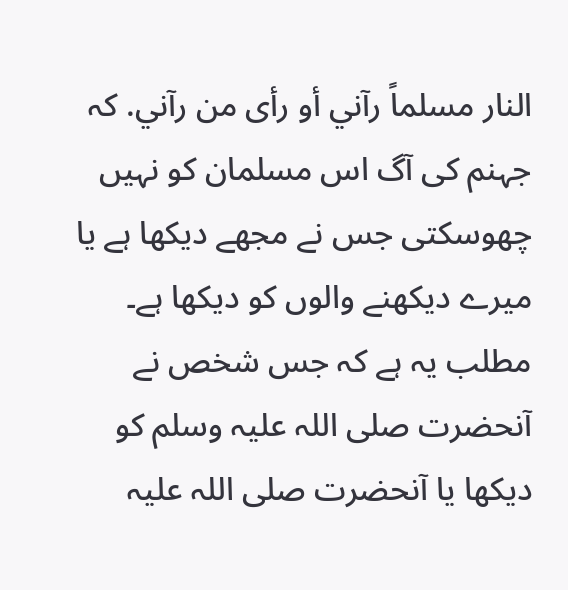النار مسلماً رآني أو رأى من رآني. کہ جہنم کی آگ اس مسلمان کو نہیں چھوسکتی جس نے مجھے دیکھا ہے یا میرے دیکھنے والوں کو دیکھا ہے۔ مطلب یہ ہے کہ جس شخص نے آنحضرت صلی اللہ علیہ وسلم کو دیکھا یا آنحضرت صلی اللہ علیہ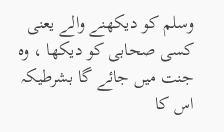وسلم کو دیکھنے والے یعنی کسی صحابی کو دیکھا ، وہ جنت میں جائے گا بشرطیکہ اس کا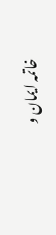خاتمہ ایمان و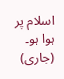اسلام پر ہوا ہو۔
(جاری)